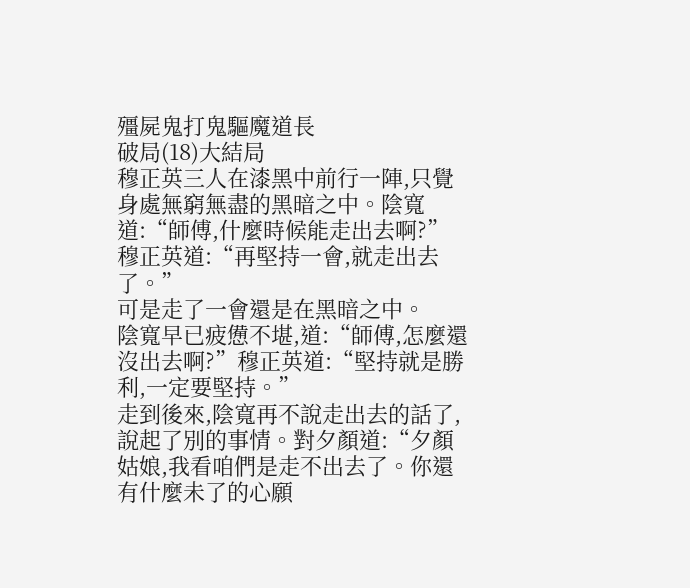殭屍鬼打鬼驅魔道長
破局(18)大結局
穆正英三人在漆黑中前行一陣,只覺身處無窮無盡的黑暗之中。陰寬道:“師傅,什麼時候能走出去啊?”
穆正英道:“再堅持一會,就走出去了。”
可是走了一會還是在黑暗之中。
陰寬早已疲憊不堪,道:“師傅,怎麼還沒出去啊?”穆正英道:“堅持就是勝利,一定要堅持。”
走到後來,陰寬再不說走出去的話了,說起了別的事情。對夕顏道:“夕顏姑娘,我看咱們是走不出去了。你還有什麼未了的心願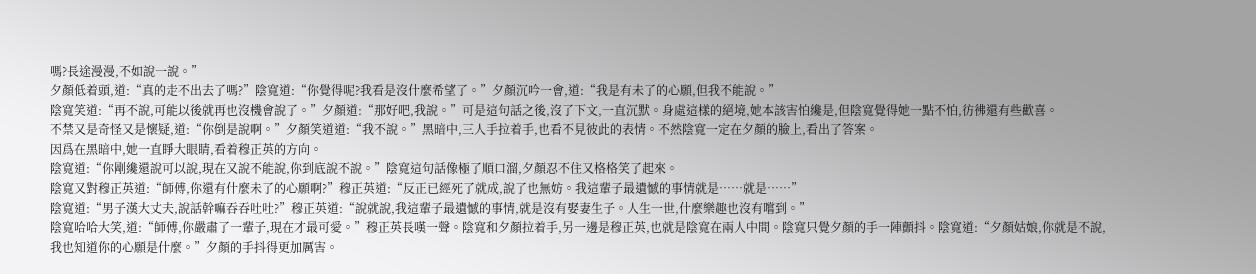嗎?長途漫漫,不如說一說。”
夕顏低着頭,道:“真的走不出去了嗎?”陰寬道:“你覺得呢?我看是沒什麼希望了。”夕顏沉吟一會,道:“我是有未了的心願,但我不能說。”
陰寬笑道:“再不說,可能以後就再也沒機會說了。”夕顏道:“那好吧,我說。”可是這句話之後,沒了下文,一直沉默。身處這樣的絕境,她本該害怕纔是,但陰寬覺得她一點不怕,彷彿還有些歡喜。
不禁又是奇怪又是懷疑,道:“你倒是說啊。”夕顏笑道道:“我不說。”黑暗中,三人手拉着手,也看不見彼此的表情。不然陰寬一定在夕顏的臉上,看出了答案。
因爲在黑暗中,她一直睜大眼睛,看着穆正英的方向。
陰寬道:“你剛纔還說可以說,現在又說不能說,你到底說不說。”陰寬這句話像極了順口溜,夕顏忍不住又格格笑了起來。
陰寬又對穆正英道:“師傅,你還有什麼未了的心願啊?”穆正英道:“反正已經死了就成,說了也無妨。我這輩子最遺憾的事情就是……就是……”
陰寬道:“男子漢大丈夫,說話幹嘛吞吞吐吐?”穆正英道:“說就說,我這輩子最遺憾的事情,就是沒有娶妻生子。人生一世,什麼樂趣也沒有嚐到。”
陰寬哈哈大笑,道:“師傅,你嚴肅了一輩子,現在才最可愛。”穆正英長嘆一聲。陰寬和夕顏拉着手,另一邊是穆正英,也就是陰寬在兩人中間。陰寬只覺夕顏的手一陣顫抖。陰寬道:“夕顏姑娘,你就是不說,我也知道你的心願是什麼。”夕顏的手抖得更加厲害。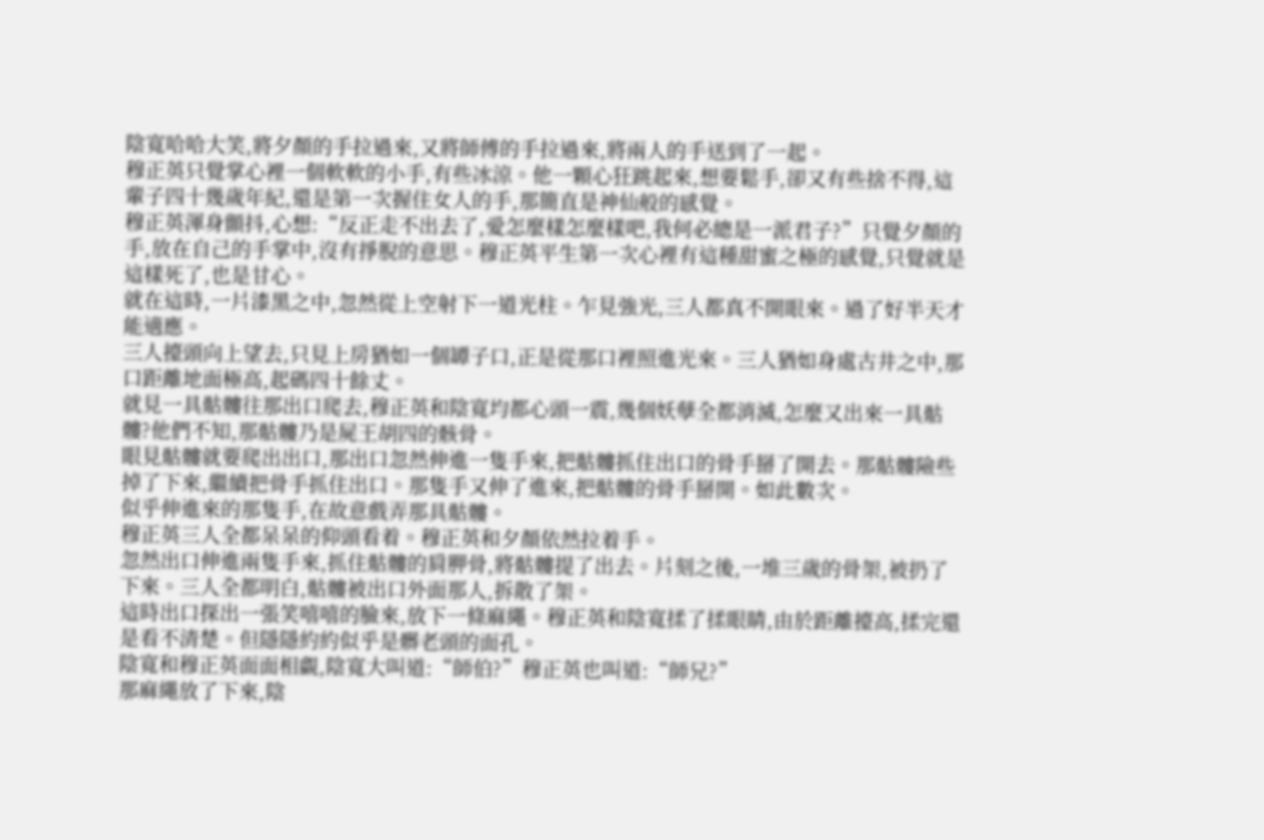陰寬哈哈大笑,將夕顏的手拉過來,又將師傅的手拉過來,將兩人的手送到了一起。
穆正英只覺掌心裡一個軟軟的小手,有些冰涼。他一顆心狂跳起來,想要鬆手,卻又有些捨不得,這輩子四十幾歲年紀,還是第一次握住女人的手,那簡直是神仙般的感覺。
穆正英渾身顫抖,心想:“反正走不出去了,愛怎麼樣怎麼樣吧,我何必總是一派君子?”只覺夕顏的手,放在自己的手掌中,沒有掙脫的意思。穆正英平生第一次心裡有這種甜蜜之極的感覺,只覺就是這樣死了,也是甘心。
就在這時,一片漆黑之中,忽然從上空射下一道光柱。乍見強光,三人都真不開眼來。過了好半天才能適應。
三人擡頭向上望去,只見上房猶如一個罈子口,正是從那口裡照進光來。三人猶如身處古井之中,那口距離地面極高,起碼四十餘丈。
就見一具骷髏往那出口爬去,穆正英和陰寬均都心頭一震,幾個妖孽全都消滅,怎麼又出來一具骷髏?他們不知,那骷髏乃是屍王胡四的骸骨。
眼見骷髏就要爬出出口,那出口忽然伸進一隻手來,把骷髏抓住出口的骨手掰了開去。那骷髏險些掉了下來,繼續把骨手抓住出口。那隻手又伸了進來,把骷髏的骨手掰開。如此數次。
似乎伸進來的那隻手,在故意戲弄那具骷髏。
穆正英三人全都呆呆的仰頭看着。穆正英和夕顏依然拉着手。
忽然出口伸進兩隻手來,抓住骷髏的肩胛骨,將骷髏提了出去。片刻之後,一堆三歲的骨架,被扔了下來。三人全都明白,骷髏被出口外面那人,拆散了架。
這時出口探出一張笑嘻嘻的臉來,放下一條麻繩。穆正英和陰寬揉了揉眼睛,由於距離擡高,揉完還是看不清楚。但隱隱約約似乎是髒老頭的面孔。
陰寬和穆正英面面相覷,陰寬大叫道:“師伯?”穆正英也叫道:“師兄?”
那麻繩放了下來,陰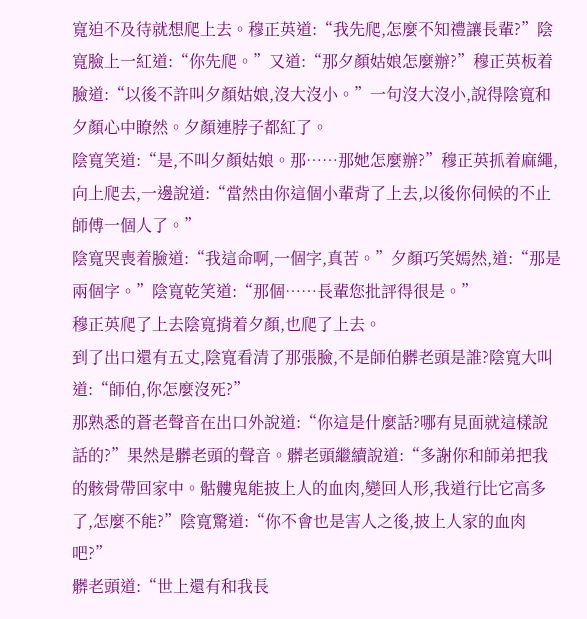寬迫不及待就想爬上去。穆正英道:“我先爬,怎麼不知禮讓長輩?”陰寬臉上一紅道:“你先爬。”又道:“那夕顏姑娘怎麼辦?”穆正英板着臉道:“以後不許叫夕顏姑娘,沒大沒小。”一句沒大沒小,說得陰寬和夕顏心中瞭然。夕顏連脖子都紅了。
陰寬笑道:“是,不叫夕顏姑娘。那……那她怎麼辦?”穆正英抓着麻繩,向上爬去,一邊說道:“當然由你這個小輩背了上去,以後你伺候的不止師傅一個人了。”
陰寬哭喪着臉道:“我這命啊,一個字,真苦。”夕顏巧笑嫣然,道:“那是兩個字。”陰寬乾笑道:“那個……長輩您批評得很是。”
穆正英爬了上去陰寬揹着夕顏,也爬了上去。
到了出口還有五丈,陰寬看清了那張臉,不是師伯髒老頭是誰?陰寬大叫道:“師伯,你怎麼沒死?”
那熟悉的蒼老聲音在出口外說道:“你這是什麼話?哪有見面就這樣說話的?”果然是髒老頭的聲音。髒老頭繼續說道:“多謝你和師弟把我的骸骨帶回家中。骷髏鬼能披上人的血肉,變回人形,我道行比它高多了,怎麼不能?”陰寬驚道:“你不會也是害人之後,披上人家的血肉吧?”
髒老頭道:“世上還有和我長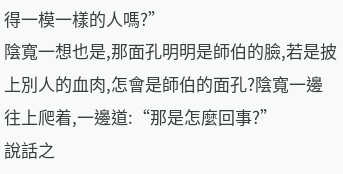得一模一樣的人嗎?”
陰寬一想也是,那面孔明明是師伯的臉,若是披上別人的血肉,怎會是師伯的面孔?陰寬一邊往上爬着,一邊道:“那是怎麼回事?”
說話之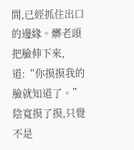間,已經抓住出口的邊緣。髒老頭把臉伸下來,道:“你摸摸我的臉就知道了。”
陰寬摸了摸,只覺不是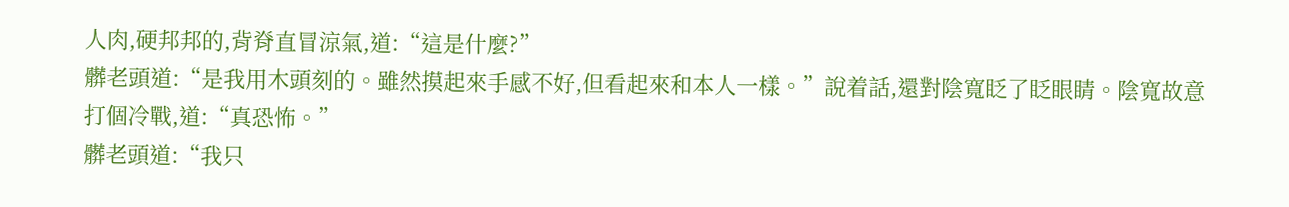人肉,硬邦邦的,背脊直冒涼氣,道:“這是什麼?”
髒老頭道:“是我用木頭刻的。雖然摸起來手感不好,但看起來和本人一樣。”說着話,還對陰寬眨了眨眼睛。陰寬故意打個冷戰,道:“真恐怖。”
髒老頭道:“我只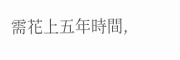需花上五年時間,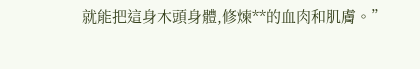就能把這身木頭身體,修煉**的血肉和肌膚。”